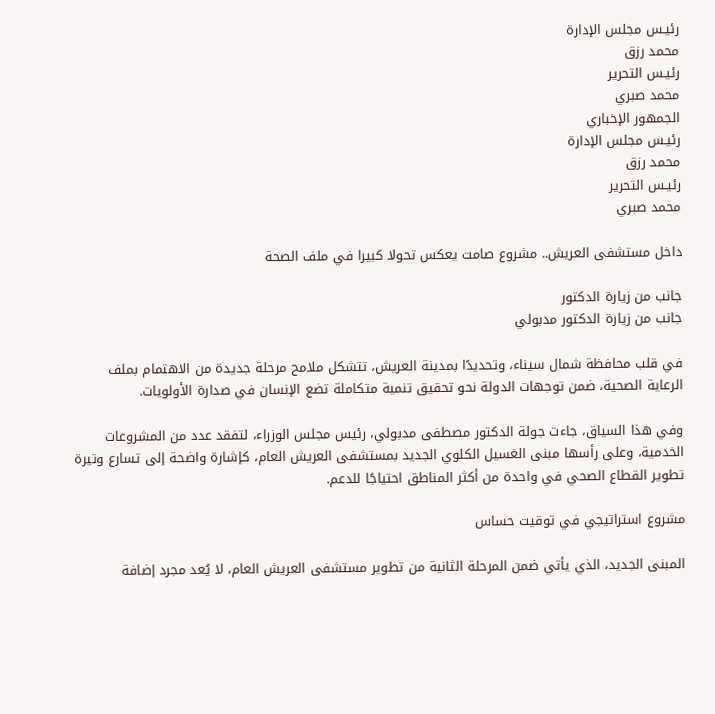رئيـس مجلس الإدارة
محمد رزق
رئيـس التحرير
محمد صبري
الجمهور الإخباري
رئيـس مجلس الإدارة
محمد رزق
رئيـس التحرير
محمد صبري

داخل مستشفى العريش.. مشروع صامت يعكس تحولا كبيرا في ملف الصحة

جانب من زيارة الدكتور
جانب من زيارة الدكتور مدبولي

في قلب محافظة شمال سيناء، وتحديدًا بمدينة العريش، تتشكل ملامح مرحلة جديدة من الاهتمام بملف الرعاية الصحية، ضمن توجهات الدولة نحو تحقيق تنمية متكاملة تضع الإنسان في صدارة الأولويات.

وفي هذا السياق، جاءت جولة الدكتور مصطفى مدبولي، رئيس مجلس الوزراء، لتفقد عدد من المشروعات الخدمية، وعلى رأسها مبنى الغسيل الكلوي الجديد بمستشفى العريش العام، كإشارة واضحة إلى تسارع وتيرة تطوير القطاع الصحي في واحدة من أكثر المناطق احتياجًا للدعم.

مشروع استراتيجي في توقيت حساس

المبنى الجديد، الذي يأتي ضمن المرحلة الثانية من تطوير مستشفى العريش العام، لا يُعد مجرد إضافة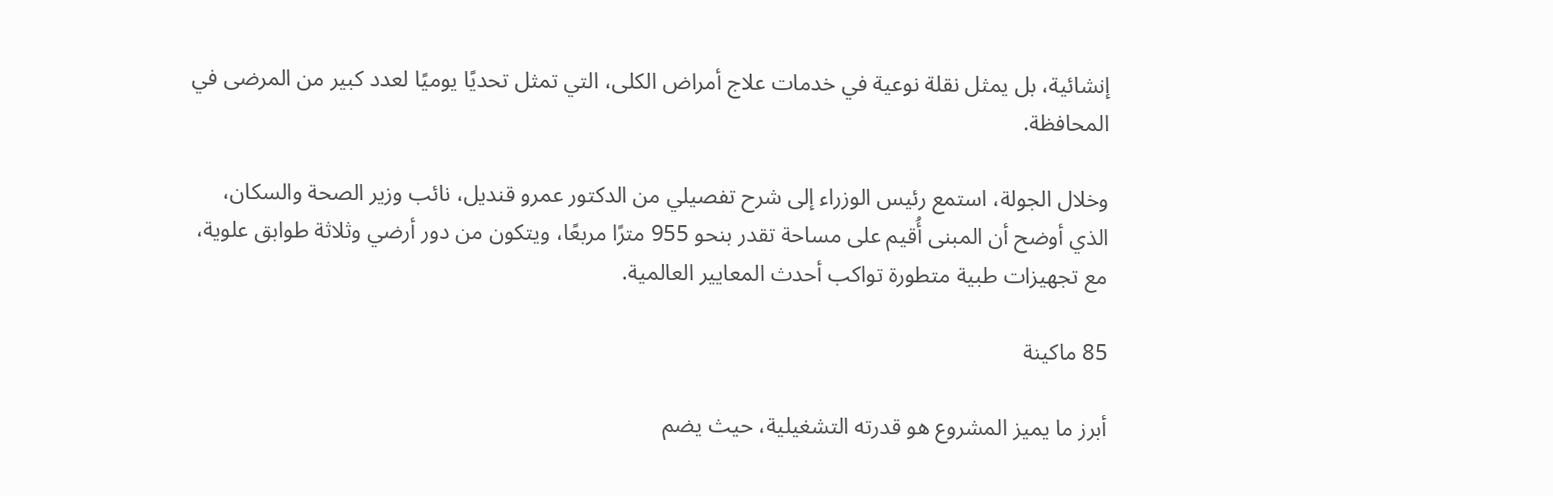إنشائية، بل يمثل نقلة نوعية في خدمات علاج أمراض الكلى، التي تمثل تحديًا يوميًا لعدد كبير من المرضى في المحافظة.

وخلال الجولة، استمع رئيس الوزراء إلى شرح تفصيلي من الدكتور عمرو قنديل، نائب وزير الصحة والسكان، الذي أوضح أن المبنى أُقيم على مساحة تقدر بنحو 955 مترًا مربعًا، ويتكون من دور أرضي وثلاثة طوابق علوية، مع تجهيزات طبية متطورة تواكب أحدث المعايير العالمية.

85 ماكينة

أبرز ما يميز المشروع هو قدرته التشغيلية، حيث يضم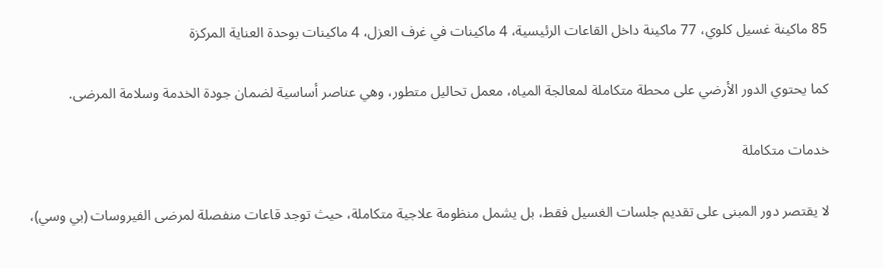85 ماكينة غسيل كلوي، 77 ماكينة داخل القاعات الرئيسية، 4 ماكينات في غرف العزل، 4 ماكينات بوحدة العناية المركزة

كما يحتوي الدور الأرضي على محطة متكاملة لمعالجة المياه، معمل تحاليل متطور، وهي عناصر أساسية لضمان جودة الخدمة وسلامة المرضى.

خدمات متكاملة

لا يقتصر دور المبنى على تقديم جلسات الغسيل فقط، بل يشمل منظومة علاجية متكاملة، حيث توجد قاعات منفصلة لمرضى الفيروسات (بي وسي)،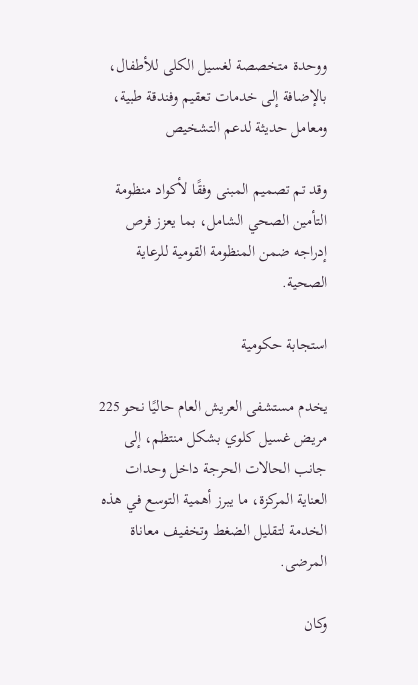ووحدة متخصصة لغسيل الكلى للأطفال، بالإضافة إلى خدمات تعقيم وفندقة طبية، ومعامل حديثة لدعم التشخيص

وقد تم تصميم المبنى وفقًا لأكواد منظومة التأمين الصحي الشامل، بما يعزز فرص إدراجه ضمن المنظومة القومية للرعاية الصحية.

استجابة حكومية

يخدم مستشفى العريش العام حاليًا نحو 225 مريض غسيل كلوي بشكل منتظم، إلى جانب الحالات الحرجة داخل وحدات العناية المركزة، ما يبرز أهمية التوسع في هذه الخدمة لتقليل الضغط وتخفيف معاناة المرضى.

وكان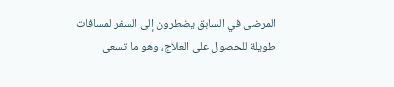المرضى في السابق يضطرون إلى السفر لمسافات طويلة للحصول على العلاج، وهو ما تسعى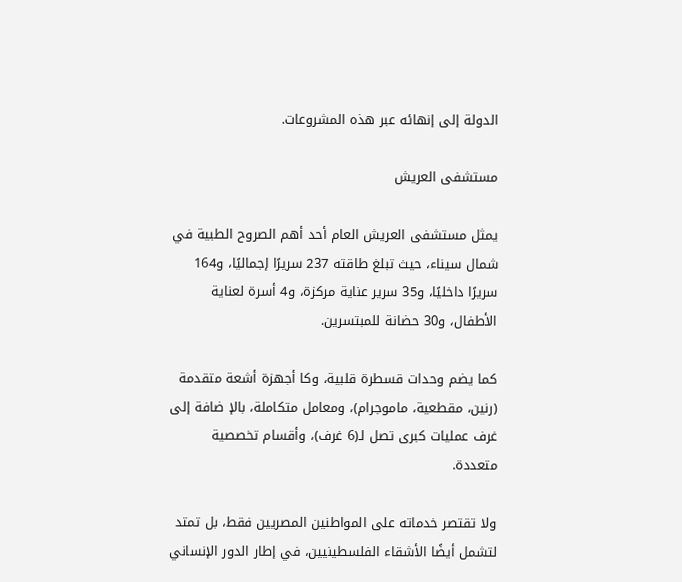الدولة إلى إنهائه عبر هذه المشروعات.

مستشفى العريش

يمثل مستشفى العريش العام أحد أهم الصروح الطبية في شمال سيناء، حيث تبلغ طاقته 237 سريرًا إجماليًا، و164 سريرًا داخليًا، و35 سرير عناية مركزة، و4 أسرة لعناية الأطفال، و30 حضانة للمبتسرين.

كما يضم وحدات قسطرة قلبية، وكا أجهزة أشعة متقدمة (رنين، مقطعية، ماموجرام)، ومعامل متكاملة، بالإ ضافة إلى غرف عمليات كبرى تصل لـ(6 غرف)، وأقسام تخصصية متعددة.

ولا تقتصر خدماته على المواطنين المصريين فقط، بل تمتد لتشمل أيضًا الأشقاء الفلسطينيين، في إطار الدور الإنساني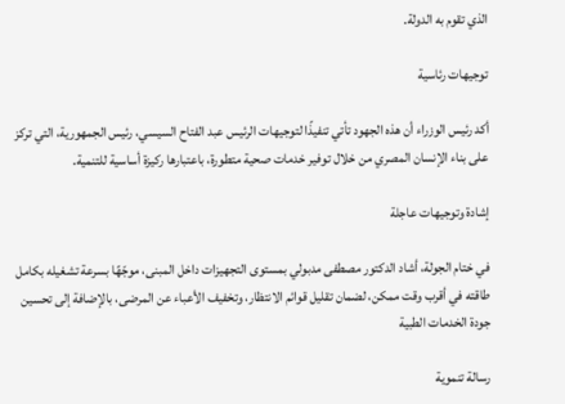الذي تقوم به الدولة.

توجيهات رئاسية

أكد رئيس الوزراء أن هذه الجهود تأتي تنفيذًا لتوجيهات الرئيس عبد الفتاح السيسي، رئيس الجمهورية، التي تركز على بناء الإنسان المصري من خلال توفير خدمات صحية متطورة، باعتبارها ركيزة أساسية للتنمية.

إشادة وتوجيهات عاجلة

في ختام الجولة، أشاد الدكتور مصطفى مدبولي بمستوى التجهيزات داخل المبنى، موجّهًا بسرعة تشغيله بكامل طاقته في أقرب وقت ممكن، لضمان تقليل قوائم الانتظار، وتخفيف الأعباء عن المرضى، بالإضافة إلى تحسين جودة الخدمات الطبية

رسالة تنموية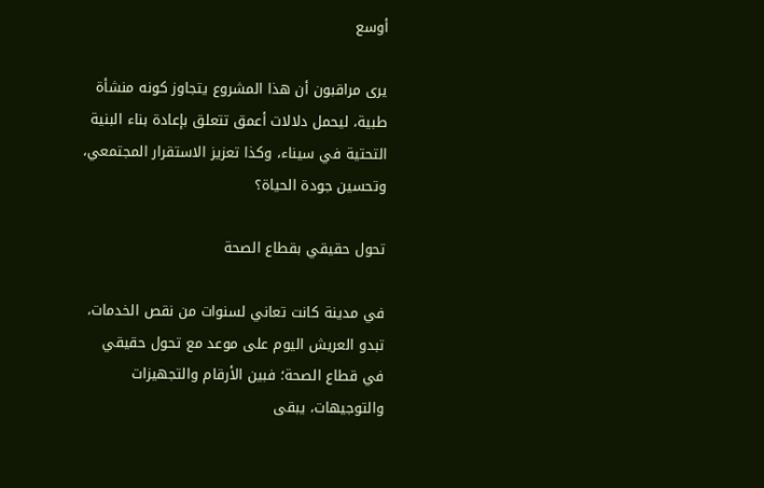أوسع

يرى مراقبون أن هذا المشروع يتجاوز كونه منشأة طبية، ليحمل دلالات أعمق تتعلق بإعادة بناء البنية التحتية في سيناء، وكذا تعزيز الاستقرار المجتمعي، وتحسين جودة الحياة؟

تحول حقيقي بقطاع الصحة

في مدينة كانت تعاني لسنوات من نقص الخدمات، تبدو العريش اليوم على موعد مع تحول حقيقي في قطاع الصحة؛ فبين الأرقام والتجهيزات والتوجيهات، يبقى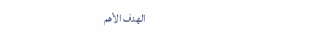الهدف الأهم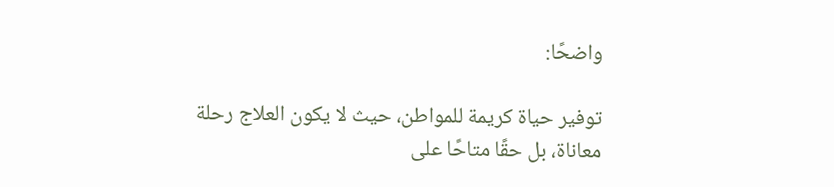واضحًا:

توفير حياة كريمة للمواطن، حيث لا يكون العلاج رحلة معاناة، بل حقًا متاحًا على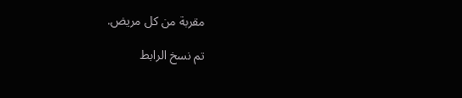مقربة من كل مريض.

تم نسخ الرابط